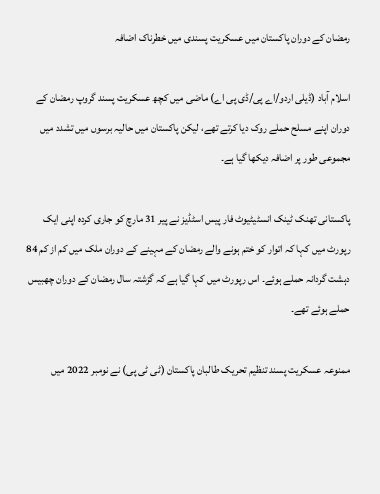رمضان کے دوران پاکستان میں عسکریت پسندی میں خطرناک اضافہ

اسلام آباد (ڈیلی اردو/اے پی/ڈی پی اے) ماضی میں کچھ عسکریت پسند گروپ رمضان کے دوران اپنے مسلح حملے روک دیا کرتے تھے، لیکن پاکستان میں حالیہ برسوں میں تشدد میں مجموعی طور پر اضافہ دیکھا گیا ہے۔

پاکستانی تھنک ٹینک انسٹیٹیوٹ فار پیس اسٹڈیز نے پیر 31 مارچ کو جاری کردہ اپنی ایک رپورٹ میں کہا کہ اتوار کو ختم ہونے والے رمضان کے مہینے کے دوران ملک میں کم از کم 84 دہشت گردانہ حملے ہوئے۔ اس رپورٹ میں کہا گیا ہے کہ گزشتہ سال رمضان کے دوران چھبیس حملے ہوئے تھے۔

ممنوعہ عسکریت پسند تنظیم تحریک طالبان پاکستان (ٹی ٹی پی) نے نومبر 2022 میں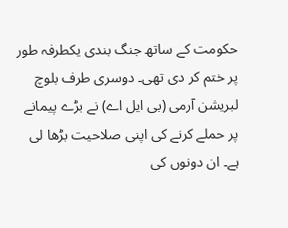حکومت کے ساتھ جنگ بندی یکطرفہ طور پر ختم کر دی تھی۔ دوسری طرف بلوچ لبریشن آرمی (بی ایل اے) نے بڑے پیمانے پر حملے کرنے کی اپنی صلاحیت بڑھا لی ہے۔ ان دونوں کی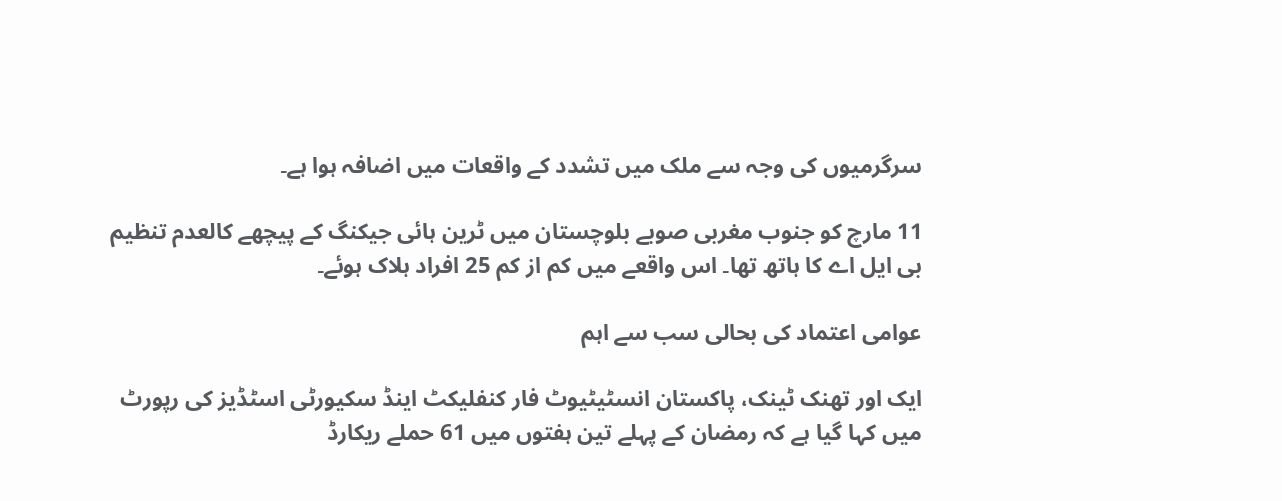سرگرمیوں کی وجہ سے ملک میں تشدد کے واقعات میں اضافہ ہوا ہے۔

11 مارچ کو جنوب مغربی صوبے بلوچستان میں ٹرین ہائی جیکنگ کے پیچھے کالعدم تنظیم بی ایل اے کا ہاتھ تھا۔ اس واقعے میں کم از کم 25 افراد ہلاک ہوئے۔

عوامی اعتماد کی بحالی سب سے اہم

ایک اور تھنک ٹینک، پاکستان انسٹیٹیوٹ فار کنفلیکٹ اینڈ سکیورٹی اسٹڈیز کی رپورٹ میں کہا گیا ہے کہ رمضان کے پہلے تین ہفتوں میں 61 حملے ریکارڈ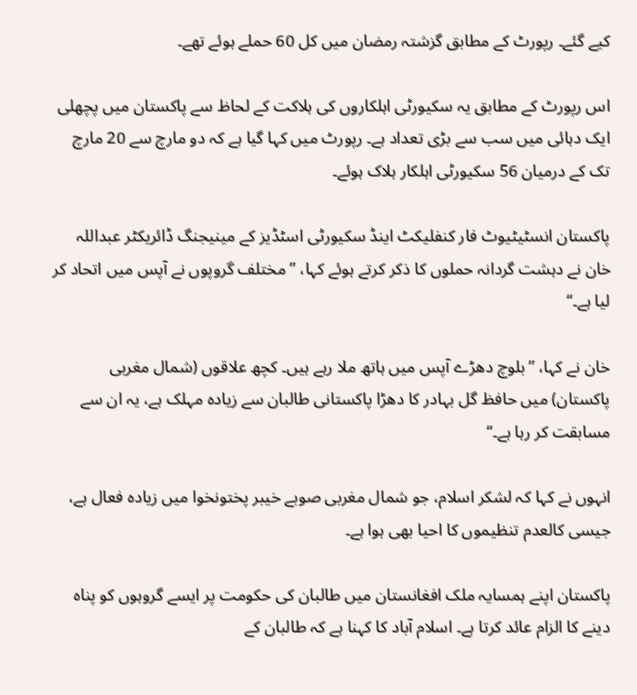کیے گئے۔ رپورٹ کے مطابق گزشتہ رمضان میں کل 60 حملے ہوئے تھے۔

اس رپورٹ کے مطابق یہ سکیورٹی اہلکاروں کی ہلاکت کے لحاظ سے پاکستان میں پچھلی ایک دہائی میں سب سے بڑی تعداد ہے۔ رپورٹ میں کہا گیا ہے کہ دو مارچ سے 20 مارچ تک کے درمیان 56 سکیورٹی اہلکار ہلاک ہوئے۔

پاکستان انسٹیٹیوٹ فار کنفلیکٹ اینڈ سکیورٹی اسٹڈیز کے مینیجنگ ڈائریکٹر عبداللہ خان نے دہشت گردانہ حملوں کا ذکر کرتے ہوئے کہا، ”مختلف گروپوں نے آپس میں اتحاد کر لیا ہے۔‘‘

خان نے کہا، ”بلوچ دھڑے آپس میں ہاتھ ملا رہے ہیں۔ کچھ علاقوں (شمال مغربی پاکستان) میں حافظ گل بہادر کا دھڑا پاکستانی طالبان سے زیادہ مہلک ہے، یہ ان سے مسابقت کر رہا ہے۔‘‘

انہوں نے کہا کہ لشکر اسلام، جو شمال مغربی صوبے خیبر پختونخوا میں زیادہ فعال ہے، جیسی کالعدم تنظیموں کا احیا بھی ہوا ہے۔

پاکستان اپنے ہمسایہ ملک افغانستان میں طالبان کی حکومت پر ایسے گروہوں کو پناہ دینے کا الزام عائد کرتا ہے۔ اسلام آباد کا کہنا ہے کہ طالبان کے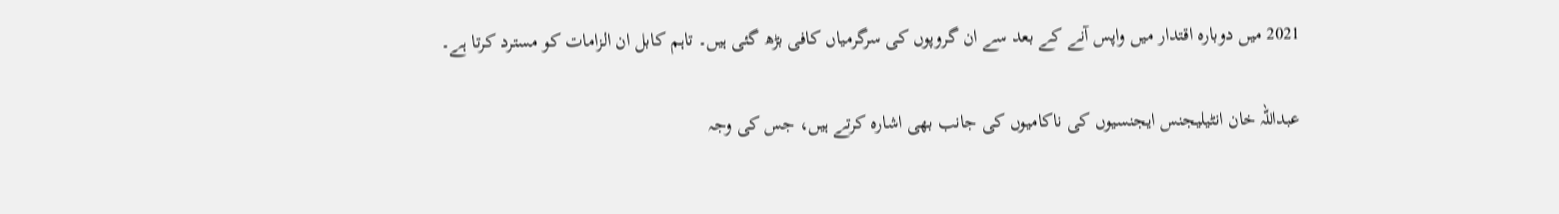2021 میں دوبارہ اقتدار میں واپس آنے کے بعد سے ان گروپوں کی سرگرمیاں کافی بڑھ گئی ہیں۔ تاہم کابل ان الزامات کو مسترد کرتا ہے۔

عبداللہ خان انٹیلیجنس ایجنسیوں کی ناکامیوں کی جانب بھی اشارہ کرتے ہیں، جس کی وجہ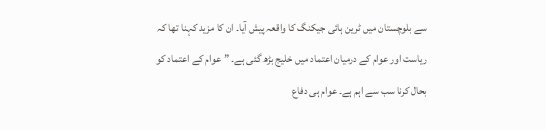سے بلوچستان میں ٹرین ہائی جیکنگ کا واقعہ پیش آیا۔ ان کا مزید کہنا تھا کہ ریاست اور عوام کے درمیان اعتماد میں خلیج بڑھ گئی ہے۔ ”عوام کے اعتماد کو بحال کرنا سب سے اہم ہے۔ عوام ہی دفاع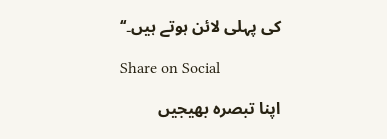کی پہلی لائن ہوتے ہیں۔‘‘

Share on Social

اپنا تبصرہ بھیجیں